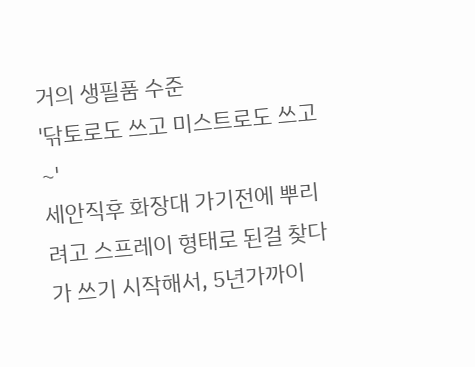거의 생필품 수준
'닦토로도 쓰고 미스트로도 쓰고~'
세안직후 화장대 가기전에 뿌리려고 스프레이 형태로 된걸 찾다가 쓰기 시작해서, 5년가까이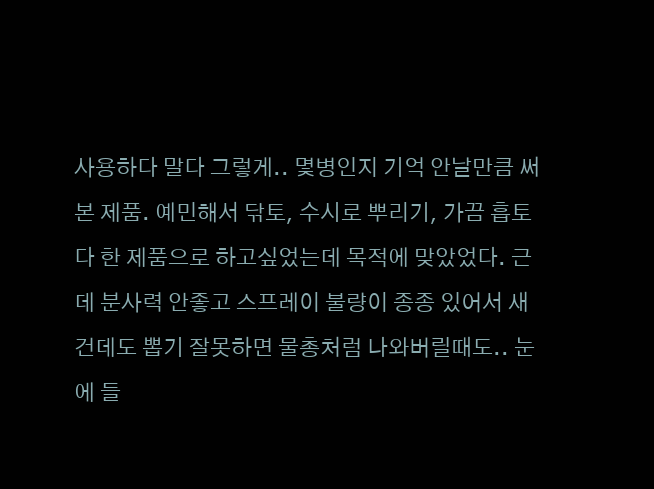사용하다 말다 그렇게.. 몇병인지 기억 안날만큼 써본 제품. 예민해서 닦토, 수시로 뿌리기, 가끔 흡토 다 한 제품으로 하고싶었는데 목적에 맞았었다. 근데 분사력 안좋고 스프레이 불량이 종종 있어서 새건데도 뽑기 잘못하면 물총처럼 나와버릴때도.. 눈에 들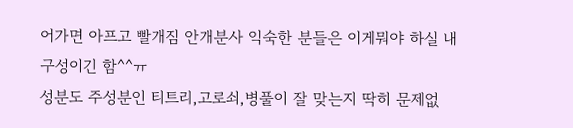어가면 아프고 빨개짐 안개분사 익숙한 분들은 이게뭐야 하실 내구성이긴 함^^ㅠ
성분도 주성분인 티트리,고로쇠,병풀이 잘 맞는지 딱히 문제없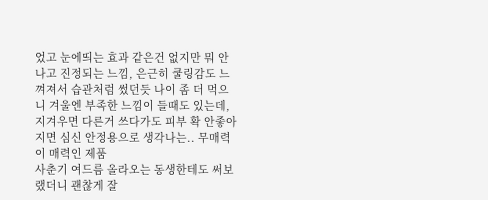었고 눈에띄는 효과 같은건 없지만 뭐 안나고 진정되는 느낌, 은근히 쿨링감도 느껴져서 습관처럼 썼던듯 나이 좀 더 먹으니 겨울엔 부족한 느낌이 들때도 있는데, 지겨우면 다른거 쓰다가도 피부 확 안좋아지면 심신 안정용으로 생각나는.. 무매력이 매력인 제품
사춘기 여드름 올라오는 동생한테도 써보랬더니 괜찮게 잘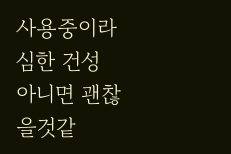사용중이라 심한 건성 아니면 괜찮을것같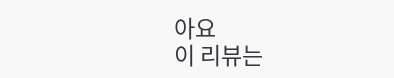아요
이 리뷰는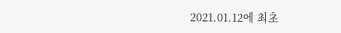2021.01.12에 최초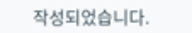작성되었습니다.